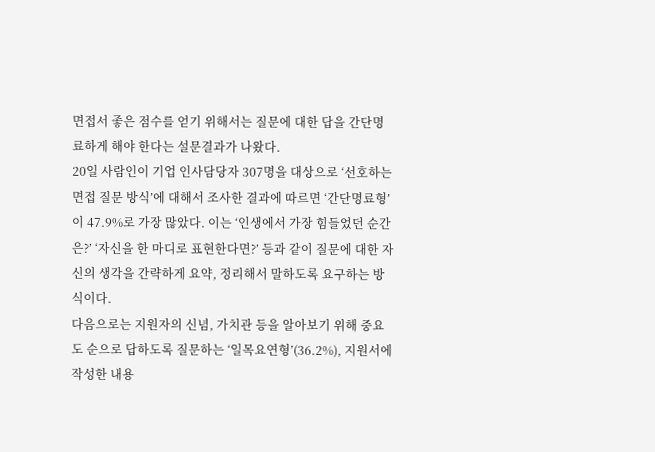면접서 좋은 점수를 얻기 위해서는 질문에 대한 답을 간단명료하게 해야 한다는 설문결과가 나왔다.
20일 사람인이 기업 인사담당자 307명을 대상으로 ‘선호하는 면접 질문 방식’에 대해서 조사한 결과에 따르면 ‘간단명료형’이 47.9%로 가장 많았다. 이는 ‘인생에서 가장 힘들었던 순간은?’ ‘자신을 한 마디로 표현한다면?’ 등과 같이 질문에 대한 자신의 생각을 간략하게 요약, 정리해서 말하도록 요구하는 방식이다.
다음으로는 지원자의 신념, 가치관 등을 알아보기 위해 중요도 순으로 답하도록 질문하는 ‘일목요연형’(36.2%), 지원서에 작성한 내용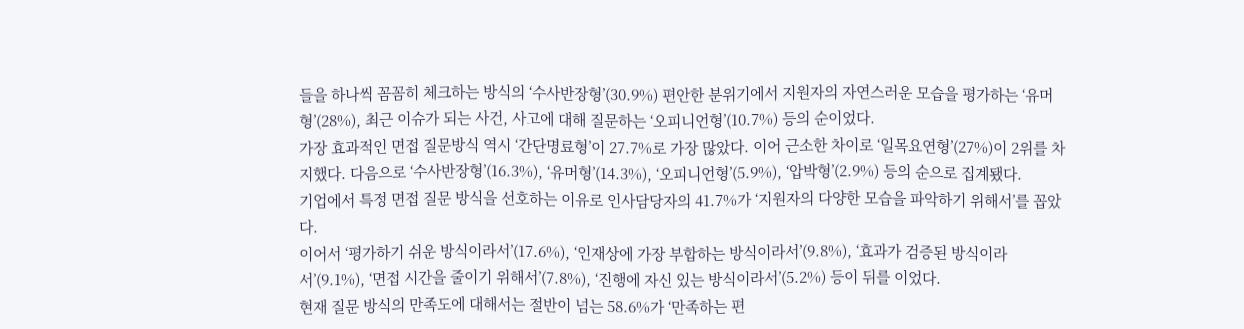들을 하나씩 꼼꼼히 체크하는 방식의 ‘수사반장형’(30.9%) 편안한 분위기에서 지원자의 자연스러운 모습을 평가하는 ‘유머형’(28%), 최근 이슈가 되는 사건, 사고에 대해 질문하는 ‘오피니언형’(10.7%) 등의 순이었다.
가장 효과적인 면접 질문방식 역시 ‘간단명료형’이 27.7%로 가장 많았다. 이어 근소한 차이로 ‘일목요연형’(27%)이 2위를 차지했다. 다음으로 ‘수사반장형’(16.3%), ‘유머형’(14.3%), ‘오피니언형’(5.9%), ‘압박형’(2.9%) 등의 순으로 집계됐다.
기업에서 특정 면접 질문 방식을 선호하는 이유로 인사담당자의 41.7%가 ‘지원자의 다양한 모습을 파악하기 위해서’를 꼽았다.
이어서 ‘평가하기 쉬운 방식이라서’(17.6%), ‘인재상에 가장 부합하는 방식이라서’(9.8%), ‘효과가 검증된 방식이라서’(9.1%), ‘면접 시간을 줄이기 위해서’(7.8%), ‘진행에 자신 있는 방식이라서’(5.2%) 등이 뒤를 이었다.
현재 질문 방식의 만족도에 대해서는 절반이 넘는 58.6%가 ‘만족하는 편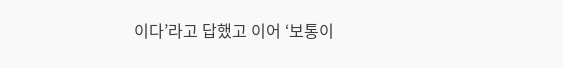이다’라고 답했고 이어 ‘보통이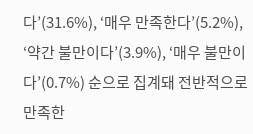다’(31.6%), ‘매우 만족한다’(5.2%), ‘약간 불만이다’(3.9%), ‘매우 불만이다’(0.7%) 순으로 집계돼 전반적으로 만족한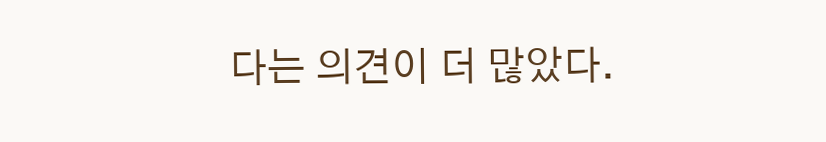다는 의견이 더 많았다.